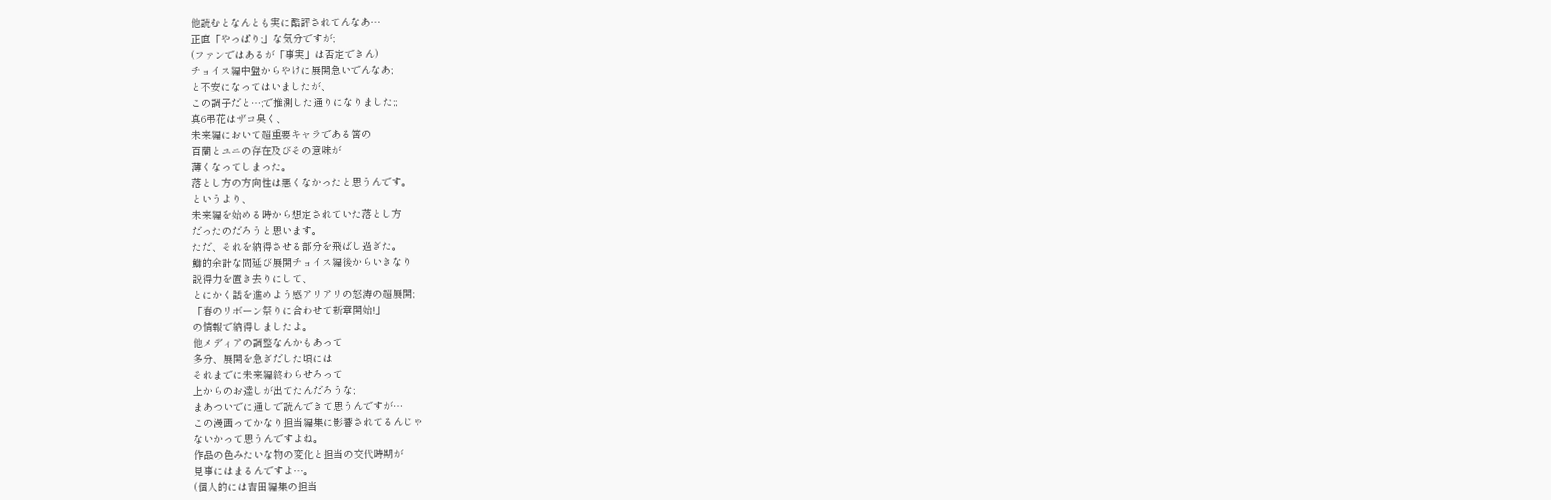他読むとなんとも実に酷評されてんなあ…
正直「やっぱり;」な気分ですが;
(ファンではあるが「事実」は否定できん)
チョイス編中盤からやけに展開急いでんなあ;
と不安になってはいましたが、
この調子だと…;で推測した通りになりました;;
真6弔花はザコ臭く、
未来編において超重要キャラである筈の
百蘭とユニの存在及びその意味が
薄くなってしまった。
落とし方の方向性は悪くなかったと思うんです。
というより、
未来編を始める時から想定されていた落とし方
だったのだろうと思います。
ただ、それを納得させる部分を飛ばし過ぎた。
鰤的余計な間延び展開チョイス編後からいきなり
説得力を置き去りにして、
とにかく話を進めよう感アリアリの怒涛の超展開;
「春のリボーン祭りに合わせて新章開始!」
の情報で納得しましたよ。
他メディアの調整なんかもあって
多分、展開を急ぎだした頃には
それまでに未来編終わらせろって
上からのお達しが出てたんだろうな;
まあついでに通しで読んできて思うんですが…
この漫画ってかなり担当編集に影響されてるんじゃ
ないかって思うんですよね。
作品の色みたいな物の変化と担当の交代時期が
見事にはまるんですよ…。
(個人的には吉田編集の担当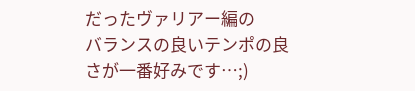だったヴァリアー編の
バランスの良いテンポの良さが一番好みです…;)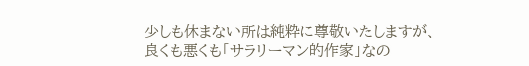少しも休まない所は純粋に尊敬いたしますが、
良くも悪くも「サラリーマン的作家」なの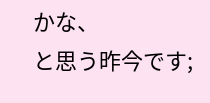かな、
と思う昨今です;